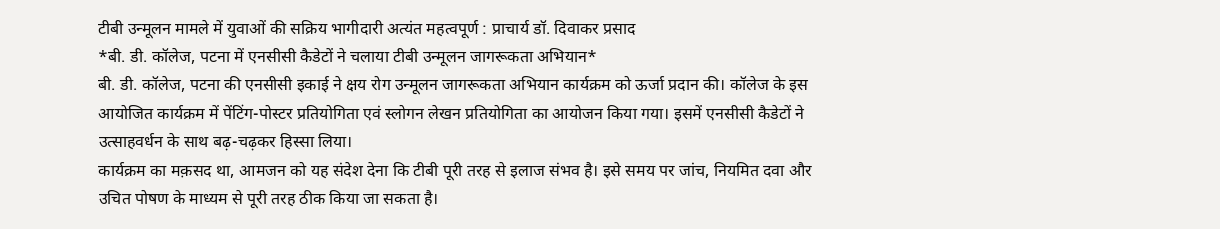टीबी उन्मूलन मामले में युवाओं की सक्रिय भागीदारी अत्यंत महत्वपूर्ण : प्राचार्य डॉ. दिवाकर प्रसाद
*बी. डी. कॉलेज, पटना में एनसीसी कैडेटों ने चलाया टीबी उन्मूलन जागरूकता अभियान*
बी. डी. कॉलेज, पटना की एनसीसी इकाई ने क्षय रोग उन्मूलन जागरूकता अभियान कार्यक्रम को ऊर्जा प्रदान की। कॉलेज के इस आयोजित कार्यक्रम में पेंटिंग-पोस्टर प्रतियोगिता एवं स्लोगन लेखन प्रतियोगिता का आयोजन किया गया। इसमें एनसीसी कैडेटों ने उत्साहवर्धन के साथ बढ़-चढ़कर हिस्सा लिया।
कार्यक्रम का मक़सद था, आमजन को यह संदेश देना कि टीबी पूरी तरह से इलाज संभव है। इसे समय पर जांच, नियमित दवा और उचित पोषण के माध्यम से पूरी तरह ठीक किया जा सकता है।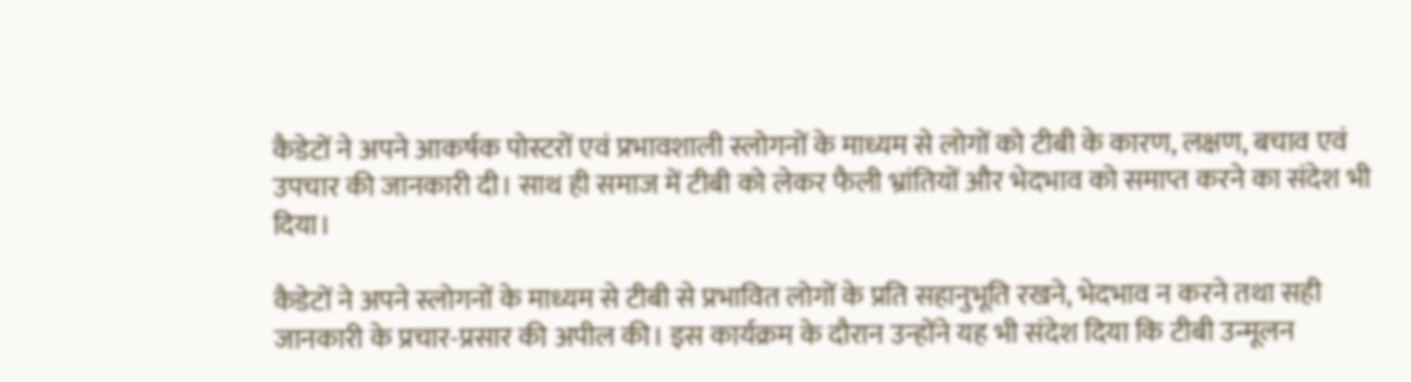कैडेटों ने अपने आकर्षक पोस्टरों एवं प्रभावशाली स्लोगनों के माध्यम से लोगों को टीबी के कारण, लक्षण, बचाव एवं उपचार की जानकारी दी। साथ ही समाज में टीबी को लेकर फैली भ्रांतियों और भेदभाव को समाप्त करने का संदेश भी दिया।

कैडेटों ने अपने स्लोगनों के माध्यम से टीबी से प्रभावित लोगों के प्रति सहानुभूति रखने, भेदभाव न करने तथा सही जानकारी के प्रचार-प्रसार की अपील की। इस कार्यक्रम के दौरान उन्होंने यह भी संदेश दिया कि टीबी उन्मूलन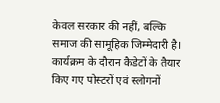केवल सरकार की नहीं, बल्कि समाज की सामूहिक जिम्मेदारी है।
कार्यक्रम के दौरान कैडेटों के तैयार किए गए पोस्टरों एवं स्लोगनों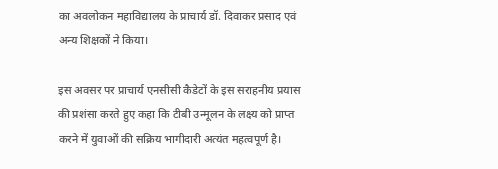का अवलोकन महाविद्यालय के प्राचार्य डॉ. दिवाकर प्रसाद एवं अन्य शिक्षकों ने किया।

इस अवसर पर प्राचार्य एनसीसी कैडेटों के इस सराहनीय प्रयास की प्रशंसा करते हुए कहा कि टीबी उन्मूलन के लक्ष्य को प्राप्त करने में युवाओं की सक्रिय भागीदारी अत्यंत महत्वपूर्ण है।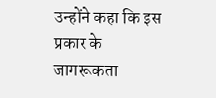उन्होंने कहा कि इस प्रकार के जागरूकता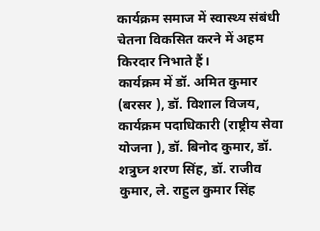कार्यक्रम समाज में स्वास्थ्य संबंधी चेतना विकसित करने में अहम किरदार निभाते हैं।
कार्यक्रम में डॉ. अमित कुमार (बरसर ), डॉ. विशाल विजय, कार्यक्रम पदाधिकारी (राष्ट्रीय सेवा योजना ), डॉ. बिनोद कुमार, डॉ. शत्रुघ्न शरण सिंह, डॉ. राजीव कुमार, ले. राहुल कुमार सिंह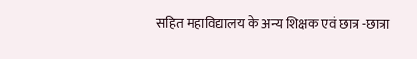सहित महाविद्यालय के अन्य शिक्षक एवं छात्र -छात्रा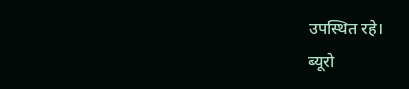उपस्थित रहे।
ब्यूरो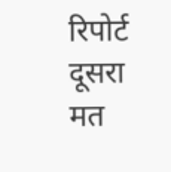रिपोर्ट दूसरा मत